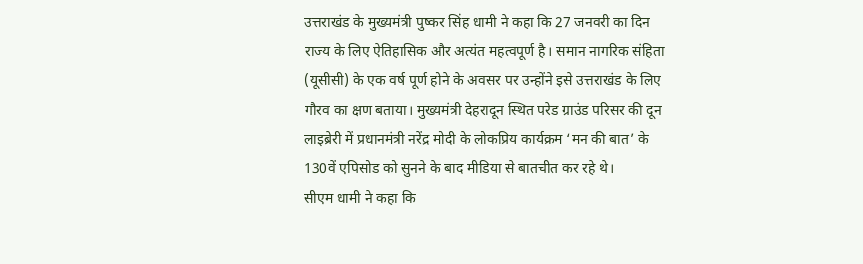उत्तराखंड के मुख्यमंत्री पुष्कर सिंह धामी ने कहा कि 27 जनवरी का दिन राज्य के लिए ऐतिहासिक और अत्यंत महत्वपूर्ण है। समान नागरिक संहिता (यूसीसी) के एक वर्ष पूर्ण होने के अवसर पर उन्होंने इसे उत्तराखंड के लिए गौरव का क्षण बताया। मुख्यमंत्री देहरादून स्थित परेड ग्राउंड परिसर की दून लाइब्रेरी में प्रधानमंत्री नरेंद्र मोदी के लोकप्रिय कार्यक्रम ‘मन की बात’ के 130वें एपिसोड को सुनने के बाद मीडिया से बातचीत कर रहे थे।
सीएम धामी ने कहा कि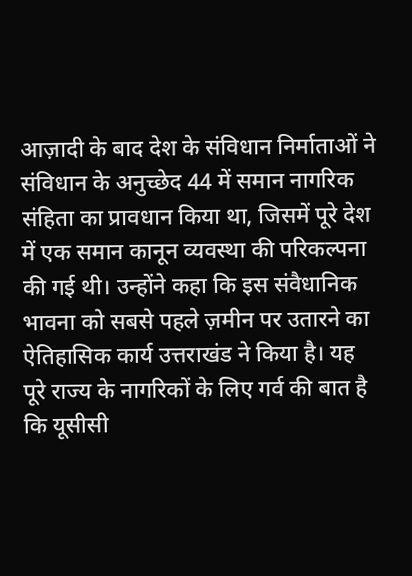आज़ादी के बाद देश के संविधान निर्माताओं ने संविधान के अनुच्छेद 44 में समान नागरिक संहिता का प्रावधान किया था, जिसमें पूरे देश में एक समान कानून व्यवस्था की परिकल्पना की गई थी। उन्होंने कहा कि इस संवैधानिक भावना को सबसे पहले ज़मीन पर उतारने का ऐतिहासिक कार्य उत्तराखंड ने किया है। यह पूरे राज्य के नागरिकों के लिए गर्व की बात है कि यूसीसी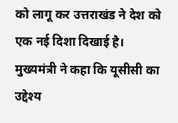को लागू कर उत्तराखंड ने देश को एक नई दिशा दिखाई है। मुख्यमंत्री ने कहा कि यूसीसी का उद्देश्य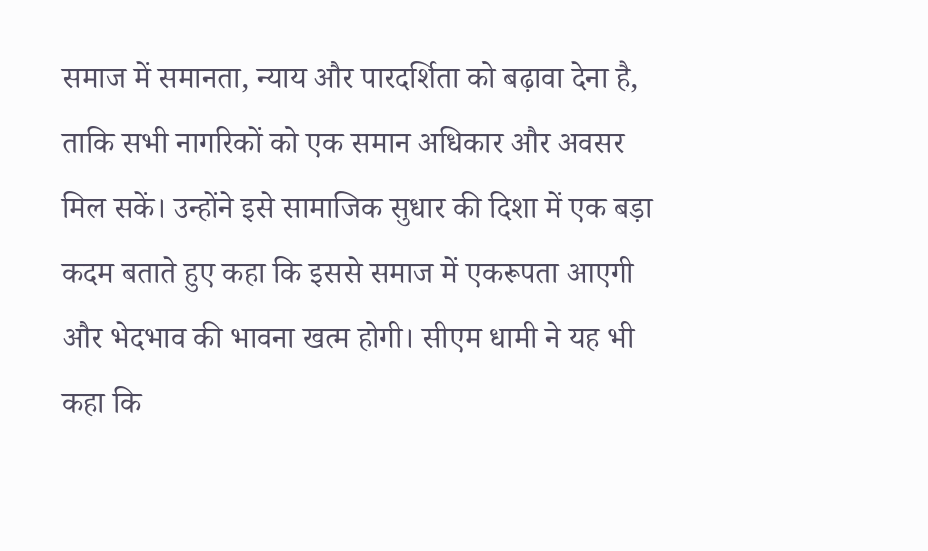समाज में समानता, न्याय और पारदर्शिता को बढ़ावा देना है, ताकि सभी नागरिकों को एक समान अधिकार और अवसर मिल सकें। उन्होंने इसे सामाजिक सुधार की दिशा में एक बड़ा कदम बताते हुए कहा कि इससे समाज में एकरूपता आएगी और भेदभाव की भावना खत्म होगी। सीएम धामी ने यह भी कहा कि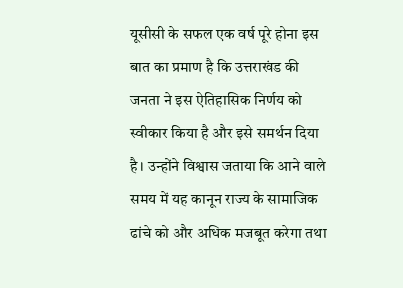यूसीसी के सफल एक वर्ष पूरे होना इस बात का प्रमाण है कि उत्तराखंड की जनता ने इस ऐतिहासिक निर्णय को स्वीकार किया है और इसे समर्थन दिया है। उन्होंने विश्वास जताया कि आने वाले समय में यह कानून राज्य के सामाजिक ढांचे को और अधिक मजबूत करेगा तथा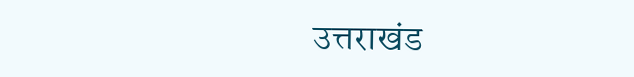उत्तराखंड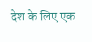देश के लिए एक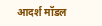आदर्श मॉडल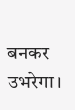बनकर उभरेगा।